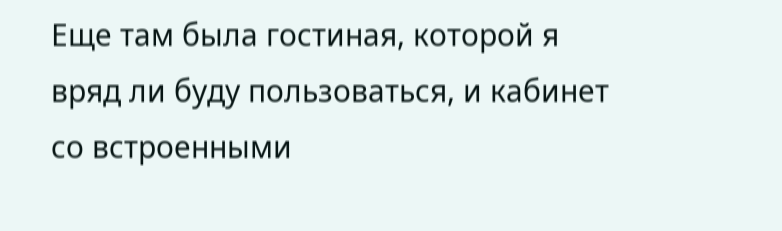Еще там была гостиная, которой я вряд ли буду пользоваться, и кабинет со встроенными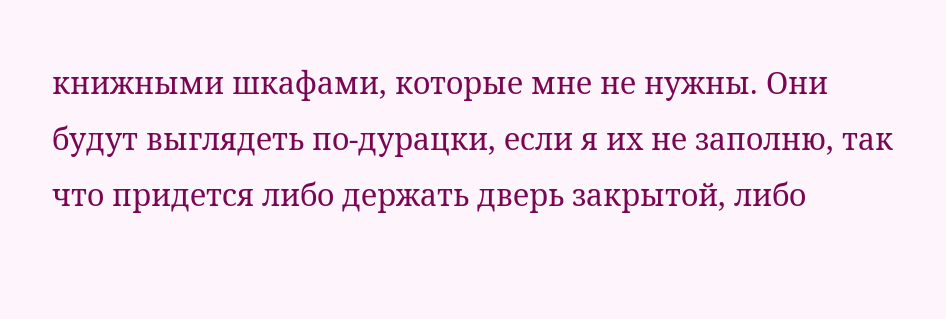книжными шкафами, которые мне не нужны. Они будут выглядеть по-дурацки, если я их не заполню, так что придется либо держать дверь закрытой, либо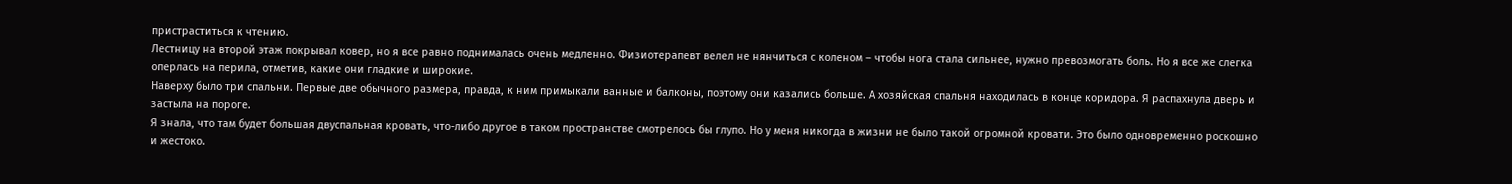пристраститься к чтению.
Лестницу на второй этаж покрывал ковер, но я все равно поднималась очень медленно. Физиотерапевт велел не нянчиться с коленом – чтобы нога стала сильнее, нужно превозмогать боль. Но я все же слегка оперлась на перила, отметив, какие они гладкие и широкие.
Наверху было три спальни. Первые две обычного размера, правда, к ним примыкали ванные и балконы, поэтому они казались больше. А хозяйская спальня находилась в конце коридора. Я распахнула дверь и застыла на пороге.
Я знала, что там будет большая двуспальная кровать, что-либо другое в таком пространстве смотрелось бы глупо. Но у меня никогда в жизни не было такой огромной кровати. Это было одновременно роскошно и жестоко.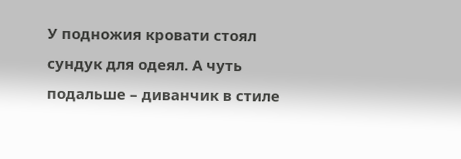У подножия кровати стоял сундук для одеял. А чуть подальше – диванчик в стиле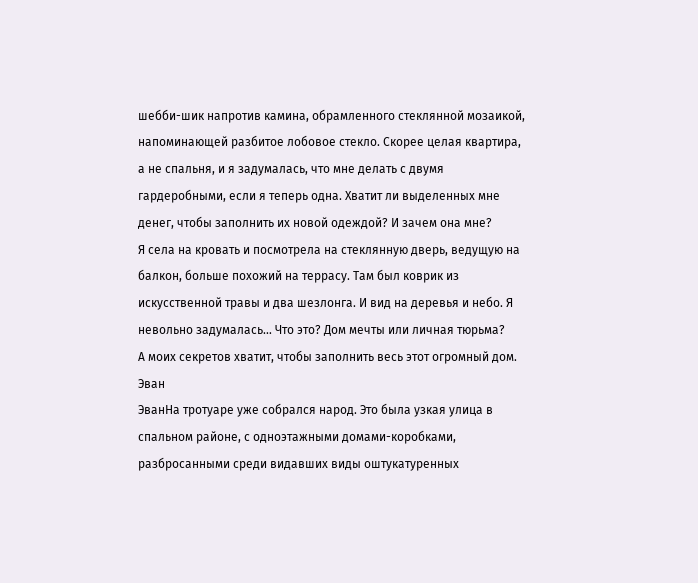шебби-шик напротив камина, обрамленного стеклянной мозаикой, напоминающей разбитое лобовое стекло. Скорее целая квартира, а не спальня, и я задумалась, что мне делать с двумя гардеробными, если я теперь одна. Хватит ли выделенных мне денег, чтобы заполнить их новой одеждой? И зачем она мне?
Я села на кровать и посмотрела на стеклянную дверь, ведущую на балкон, больше похожий на террасу. Там был коврик из искусственной травы и два шезлонга. И вид на деревья и небо. Я невольно задумалась… Что это? Дом мечты или личная тюрьма?
А моих секретов хватит, чтобы заполнить весь этот огромный дом.
Эван
ЭванНа тротуаре уже собрался народ. Это была узкая улица в спальном районе, с одноэтажными домами-коробками, разбросанными среди видавших виды оштукатуренных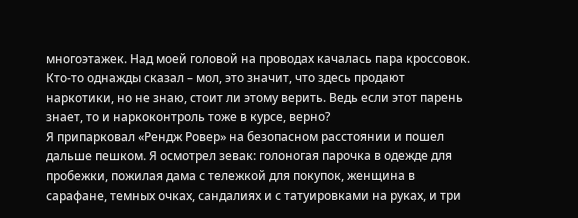многоэтажек. Над моей головой на проводах качалась пара кроссовок. Кто-то однажды сказал – мол, это значит, что здесь продают наркотики, но не знаю, стоит ли этому верить. Ведь если этот парень знает, то и наркоконтроль тоже в курсе, верно?
Я припарковал «Рендж Ровер» на безопасном расстоянии и пошел дальше пешком. Я осмотрел зевак: голоногая парочка в одежде для пробежки, пожилая дама с тележкой для покупок, женщина в сарафане, темных очках, сандалиях и с татуировками на руках, и три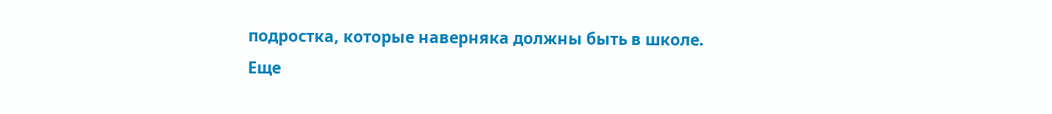подростка, которые наверняка должны быть в школе.
Еще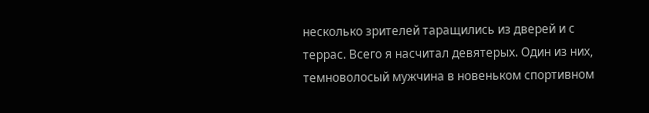несколько зрителей таращились из дверей и с террас. Всего я насчитал девятерых. Один из них, темноволосый мужчина в новеньком спортивном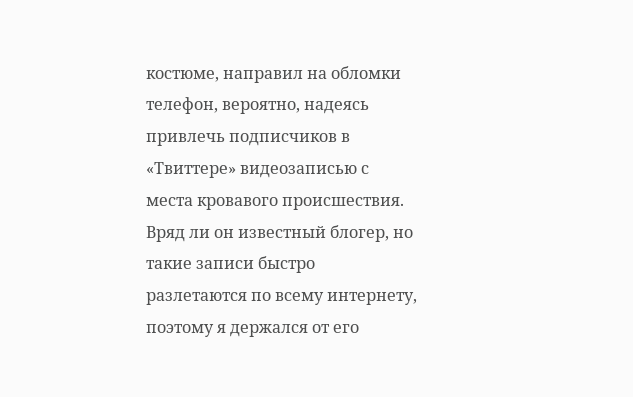костюме, направил на обломки телефон, вероятно, надеясь привлечь подписчиков в «Твиттере» видеозаписью с места кровавого происшествия. Вряд ли он известный блогер, но такие записи быстро разлетаются по всему интернету, поэтому я держался от его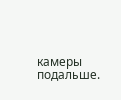камеры подальше.